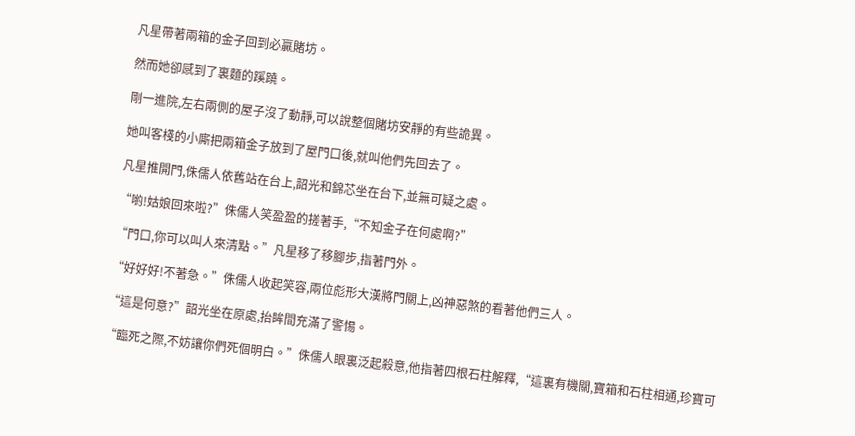凡星帶著兩箱的金子回到必贏賭坊。

然而她卻感到了裏麵的蹊蹺。

剛一進院,左右兩側的屋子沒了動靜,可以說整個賭坊安靜的有些詭異。

她叫客棧的小廝把兩箱金子放到了屋門口後,就叫他們先回去了。

凡星推開門,侏儒人依舊站在台上,韶光和錦芯坐在台下,並無可疑之處。

“喲!姑娘回來啦?”侏儒人笑盈盈的搓著手,“不知金子在何處啊?”

“門口,你可以叫人來清點。”凡星移了移腳步,指著門外。

“好好好!不著急。”侏儒人收起笑容,兩位彪形大漢將門關上,凶神惡煞的看著他們三人。

“這是何意?”韶光坐在原處,抬眸間充滿了警惕。

“臨死之際,不妨讓你們死個明白。”侏儒人眼裏泛起殺意,他指著四根石柱解釋,“這裏有機關,寶箱和石柱相通,珍寶可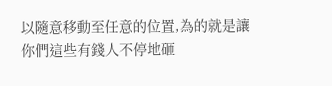以隨意移動至任意的位置,為的就是讓你們這些有錢人不停地砸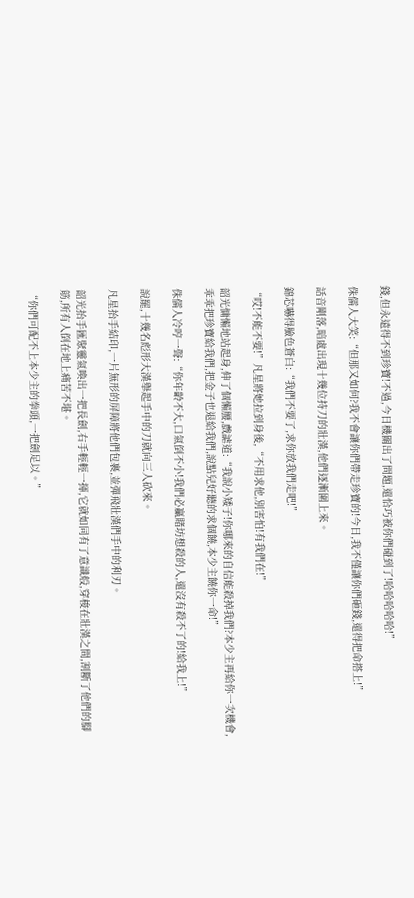錢,但永遠得不到珍寶!不過,今日機關出了問題,還恰巧被你們碰到了!哈哈哈哈哈!”

侏儒人大笑:“但那又如何?我不會讓你們帶走珍寶的!今日,我不僅讓你們砸錢,還得把命搭上!”

話音剛落,暗處出現十幾位持刀的壯漢,他們逐漸圍上來。

錦芯嚇得臉色蒼白:“我們不要了,求你放我們走吧!”

“哎!不能不要!”凡星將她拉到身後,“不用求他,別害怕!有我們在!”

韶光慵懶地站起身,伸了個懶腰,戲謔道:“我說小矮子!你哪來的自信能殺掉我們?本少主再給你一次機會,乖乖把珍寶給我們,把金子也退給我們,說點兒好聽的求個饒,本少主饒你一命!”

侏儒人冷哼一聲:“你年齡不大,口氣倒不小!我們必贏賭坊想殺的人,還沒有殺不了的!給我上!”

說罷,十幾名彪形大漢舉起手中的刀就向三人砍來。

凡星抬手結印,一片無形的屏障將他們包裹,並彈飛壯漢們手中的利刃。

韶光抬手匯聚靈氣喚出一把長劍,右手輕輕一揮,它就如同有了意識般,穿梭在壯漢之間,割斷了他們的腳筋,所有人倒在地上痛苦不堪。

“你們可配不上本少主的拳頭,一把劍足以。”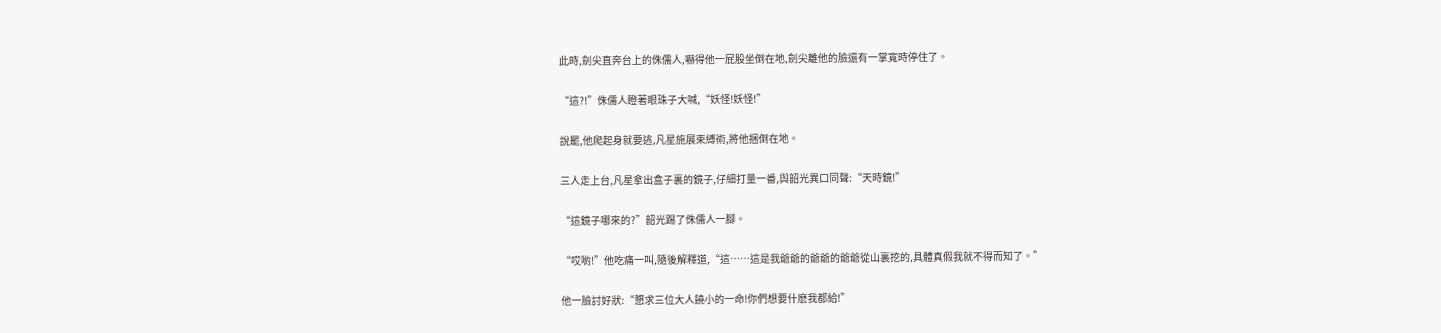此時,劍尖直奔台上的侏儒人,嚇得他一屁股坐倒在地,劍尖離他的臉還有一掌寬時停住了。

“這?!”侏儒人瞪著眼珠子大喊,“妖怪!妖怪!”

說罷,他爬起身就要逃,凡星施展束縛術,將他捆倒在地。

三人走上台,凡星拿出盒子裏的鏡子,仔細打量一番,與韶光異口同聲:“天時鏡!”

“這鏡子哪來的?”韶光踢了侏儒人一腳。

“哎喲!”他吃痛一叫,隨後解釋道,“這……這是我爺爺的爺爺的爺爺從山裏挖的,具體真假我就不得而知了。”

他一臉討好狀:“懇求三位大人饒小的一命!你們想要什麽我都給!”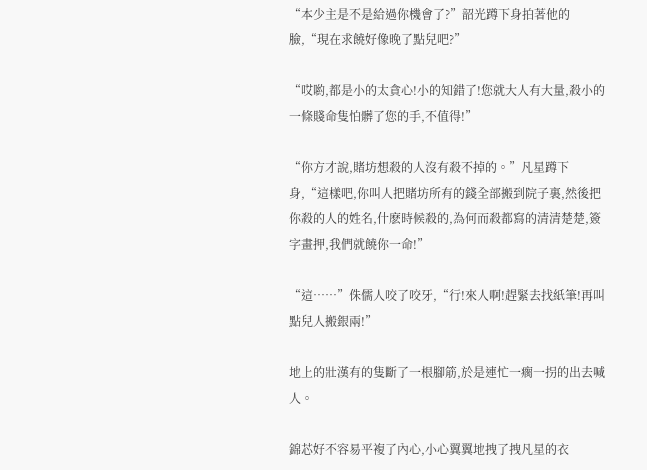“本少主是不是給過你機會了?”韶光蹲下身拍著他的臉,“現在求饒好像晚了點兒吧?”

“哎喲,都是小的太貪心!小的知錯了!您就大人有大量,殺小的一條賤命隻怕髒了您的手,不值得!”

“你方才說,賭坊想殺的人沒有殺不掉的。”凡星蹲下身,“這樣吧,你叫人把賭坊所有的錢全部搬到院子裏,然後把你殺的人的姓名,什麽時候殺的,為何而殺都寫的清清楚楚,簽字畫押,我們就饒你一命!”

“這……”侏儒人咬了咬牙,“行!來人啊!趕緊去找紙筆!再叫點兒人搬銀兩!”

地上的壯漢有的隻斷了一根腳筋,於是連忙一瘸一拐的出去喊人。

錦芯好不容易平複了內心,小心翼翼地拽了拽凡星的衣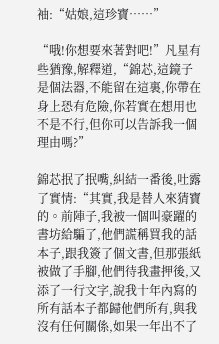袖:“姑娘,這珍寶……”

“哦!你想要來著對吧!”凡星有些猶豫,解釋道,“錦芯,這鏡子是個法器,不能留在這裏,你帶在身上恐有危險,你若實在想用也不是不行,但你可以告訴我一個理由嗎?”

錦芯抿了抿嘴,糾結一番後,吐露了實情:“其實,我是替人來猜寶的。前陣子,我被一個叫豪躍的書坊給騙了,他們謊稱買我的話本子,跟我簽了個文書,但那張紙被做了手腳,他們待我畫押後,又添了一行文字,說我十年內寫的所有話本子都歸他們所有,與我沒有任何關係,如果一年出不了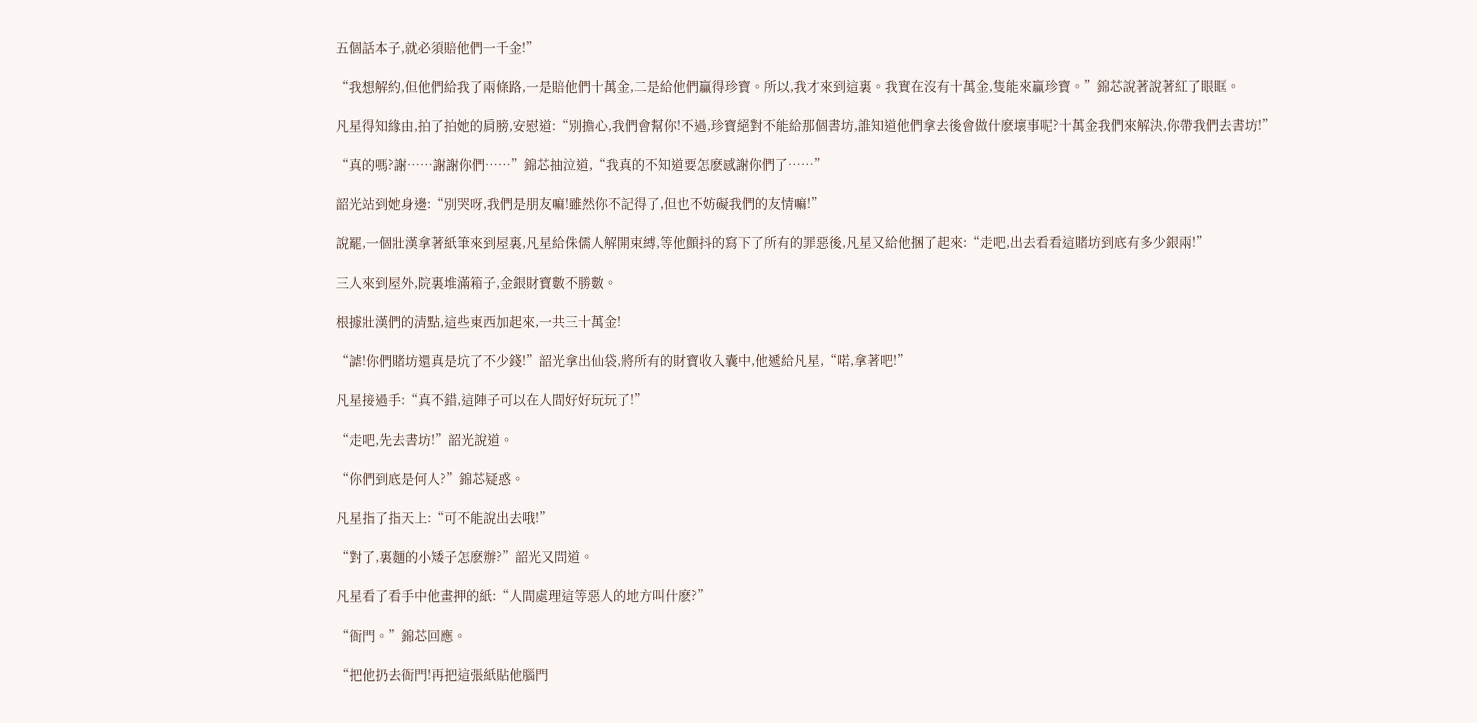五個話本子,就必須賠他們一千金!”

“我想解約,但他們給我了兩條路,一是賠他們十萬金,二是給他們贏得珍寶。所以,我才來到這裏。我實在沒有十萬金,隻能來贏珍寶。”錦芯說著說著紅了眼眶。

凡星得知緣由,拍了拍她的肩膀,安慰道:“別擔心,我們會幫你!不過,珍寶絕對不能給那個書坊,誰知道他們拿去後會做什麽壞事呢?十萬金我們來解決,你帶我們去書坊!”

“真的嗎?謝……謝謝你們……”錦芯抽泣道,“我真的不知道要怎麽感謝你們了……”

韶光站到她身邊:“別哭呀,我們是朋友嘛!雖然你不記得了,但也不妨礙我們的友情嘛!”

說罷,一個壯漢拿著紙筆來到屋裏,凡星給侏儒人解開束縛,等他顫抖的寫下了所有的罪惡後,凡星又給他捆了起來:“走吧,出去看看這賭坊到底有多少銀兩!”

三人來到屋外,院裏堆滿箱子,金銀財寶數不勝數。

根據壯漢們的清點,這些東西加起來,一共三十萬金!

“謔!你們賭坊還真是坑了不少錢!”韶光拿出仙袋,將所有的財寶收入囊中,他遞給凡星,“喏,拿著吧!”

凡星接過手:“真不錯,這陣子可以在人間好好玩玩了!”

“走吧,先去書坊!”韶光說道。

“你們到底是何人?”錦芯疑惑。

凡星指了指天上:“可不能說出去哦!”

“對了,裏麵的小矮子怎麽辦?”韶光又問道。

凡星看了看手中他畫押的紙:“人間處理這等惡人的地方叫什麽?”

“衙門。”錦芯回應。

“把他扔去衙門!再把這張紙貼他腦門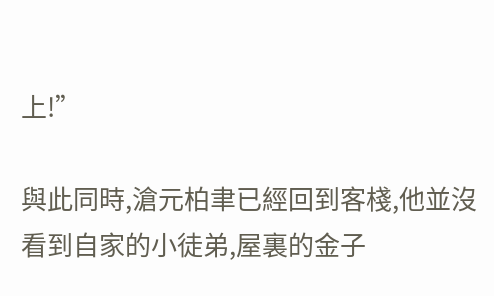上!”

與此同時,滄元柏聿已經回到客棧,他並沒看到自家的小徒弟,屋裏的金子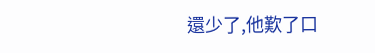還少了,他歎了口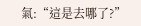氣:“這是去哪了?”